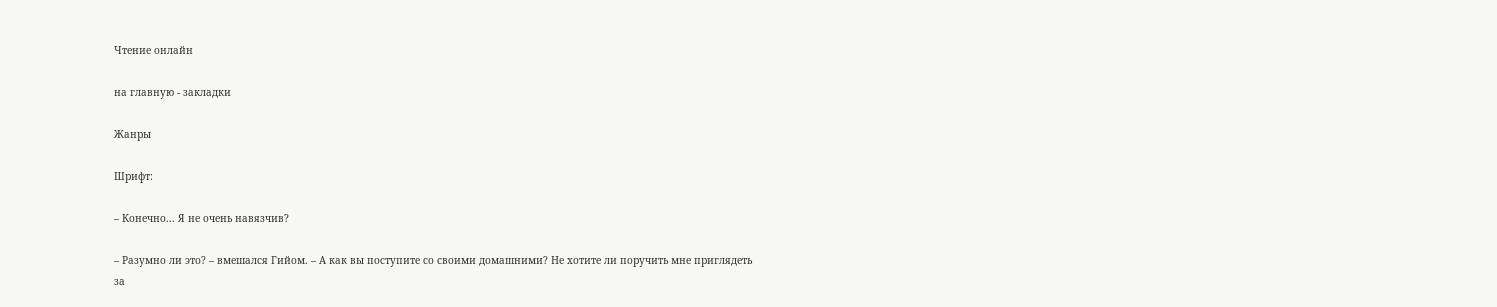Чтение онлайн

на главную - закладки

Жанры

Шрифт:

– Конечно... Я не очень навязчив?

– Разумно ли это? – вмешался Гийом. – А как вы поступите со своими домашними? Не хотите ли поручить мне приглядеть за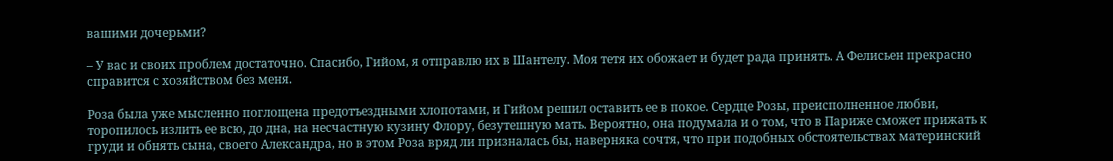вашими дочерьми?

– У вас и своих проблем достаточно. Спасибо, Гийом, я отправлю их в Шантелу. Моя тетя их обожает и будет рада принять. А Фелисьен прекрасно справится с хозяйством без меня.

Роза была уже мысленно поглощена предотъездными хлопотами, и Гийом решил оставить ее в покое. Сердце Розы, преисполненное любви, торопилось излить ее всю, до дна, на несчастную кузину Флору, безутешную мать. Вероятно, она подумала и о том, что в Париже сможет прижать к груди и обнять сына, своего Александра, но в этом Роза вряд ли призналась бы, наверняка сочтя, что при подобных обстоятельствах материнский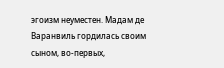эгоизм неуместен. Мадам де Варанвиль гордилась своим сыном, во-первых,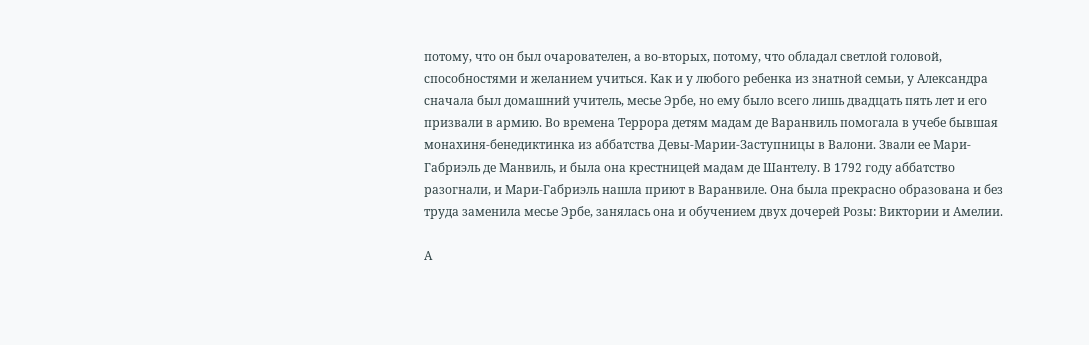потому, что он был очарователен, а во-вторых, потому, что обладал светлой головой, способностями и желанием учиться. Как и у любого ребенка из знатной семьи, у Александра сначала был домашний учитель, месье Эрбе, но ему было всего лишь двадцать пять лет и его призвали в армию. Во времена Террора детям мадам де Варанвиль помогала в учебе бывшая монахиня-бенедиктинка из аббатства Девы-Марии-Заступницы в Валони. Звали ее Мари-Габриэль де Манвиль, и была она крестницей мадам де Шантелу. В 1792 году аббатство разогнали, и Мари-Габриэль нашла приют в Варанвиле. Она была прекрасно образована и без труда заменила месье Эрбе, занялась она и обучением двух дочерей Розы: Виктории и Амелии.

А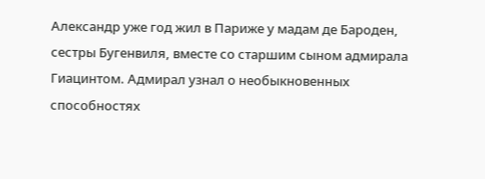Александр уже год жил в Париже у мадам де Бароден, сестры Бугенвиля, вместе со старшим сыном адмирала Гиацинтом. Адмирал узнал о необыкновенных способностях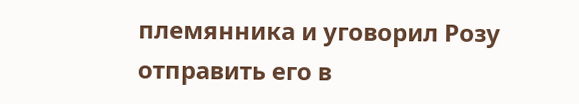племянника и уговорил Розу отправить его в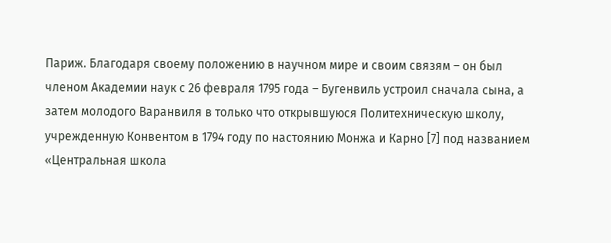Париж. Благодаря своему положению в научном мире и своим связям – он был членом Академии наук с 26 февраля 1795 года – Бугенвиль устроил сначала сына, а затем молодого Варанвиля в только что открывшуюся Политехническую школу, учрежденную Конвентом в 1794 году по настоянию Монжа и Карно [7] под названием «Центральная школа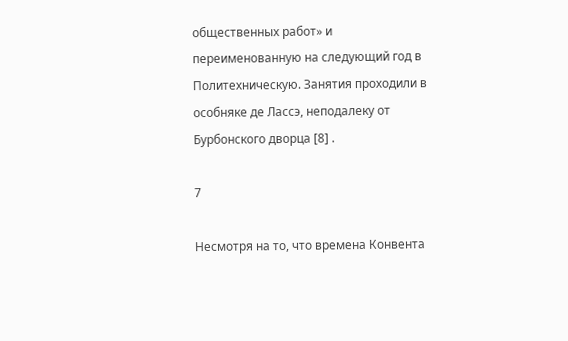общественных работ» и переименованную на следующий год в Политехническую. Занятия проходили в особняке де Лассэ, неподалеку от Бурбонского дворца [8] .

7

Несмотря на то, что времена Конвента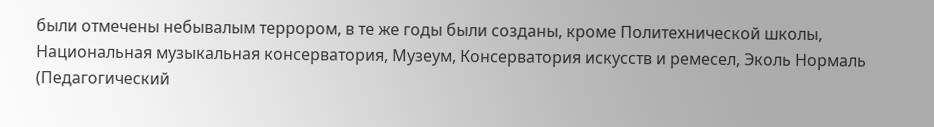были отмечены небывалым террором, в те же годы были созданы, кроме Политехнической школы, Национальная музыкальная консерватория, Музеум, Консерватория искусств и ремесел, Эколь Нормаль (Педагогический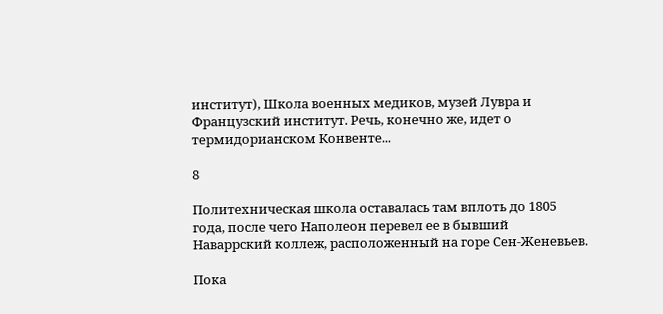институт), Школа военных медиков, музей Лувра и Французский институт. Речь, конечно же, идет о термидорианском Конвенте...

8

Политехническая школа оставалась там вплоть до 1805 года, после чего Наполеон перевел ее в бывший Наваррский коллеж, расположенный на горе Сен-Женевьев.

Пока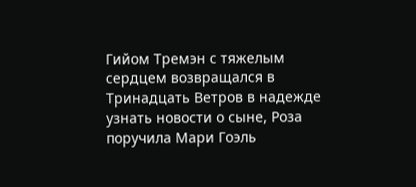Гийом Тремэн с тяжелым сердцем возвращался в Тринадцать Ветров в надежде узнать новости о сыне, Роза поручила Мари Гоэль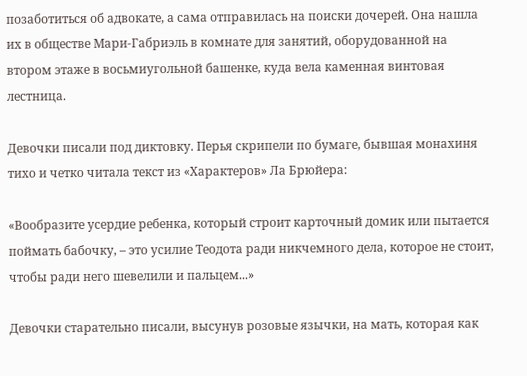позаботиться об адвокате, а сама отправилась на поиски дочерей. Она нашла их в обществе Мари-Габриэль в комнате для занятий, оборудованной на втором этаже в восьмиугольной башенке, куда вела каменная винтовая лестница.

Девочки писали под диктовку. Перья скрипели по бумаге, бывшая монахиня тихо и четко читала текст из «Характеров» Ла Брюйера:

«Вообразите усердие ребенка, который строит карточный домик или пытается поймать бабочку, – это усилие Теодота ради никчемного дела, которое не стоит, чтобы ради него шевелили и пальцем...»

Девочки старательно писали, высунув розовые язычки, на мать, которая как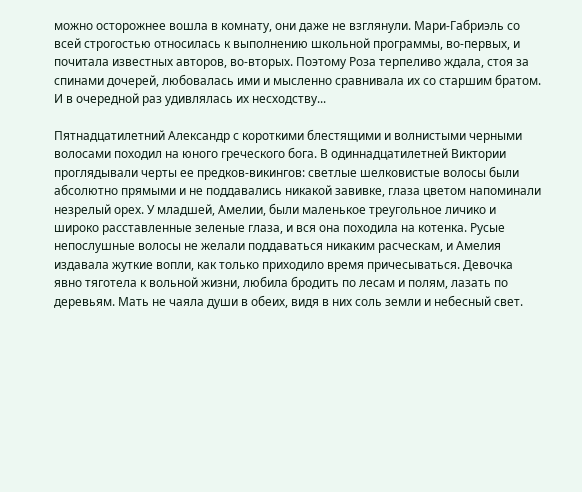можно осторожнее вошла в комнату, они даже не взглянули. Мари-Габриэль со всей строгостью относилась к выполнению школьной программы, во-первых, и почитала известных авторов, во-вторых. Поэтому Роза терпеливо ждала, стоя за спинами дочерей, любовалась ими и мысленно сравнивала их со старшим братом. И в очередной раз удивлялась их несходству...

Пятнадцатилетний Александр с короткими блестящими и волнистыми черными волосами походил на юного греческого бога. В одиннадцатилетней Виктории проглядывали черты ее предков-викингов: светлые шелковистые волосы были абсолютно прямыми и не поддавались никакой завивке, глаза цветом напоминали незрелый орех. У младшей, Амелии, были маленькое треугольное личико и широко расставленные зеленые глаза, и вся она походила на котенка. Русые непослушные волосы не желали поддаваться никаким расческам, и Амелия издавала жуткие вопли, как только приходило время причесываться. Девочка явно тяготела к вольной жизни, любила бродить по лесам и полям, лазать по деревьям. Мать не чаяла души в обеих, видя в них соль земли и небесный свет.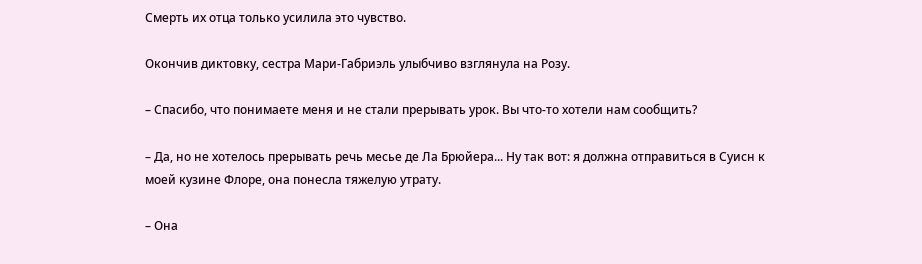Смерть их отца только усилила это чувство.

Окончив диктовку, сестра Мари-Габриэль улыбчиво взглянула на Розу.

– Спасибо, что понимаете меня и не стали прерывать урок. Вы что-то хотели нам сообщить?

– Да, но не хотелось прерывать речь месье де Ла Брюйера... Ну так вот: я должна отправиться в Суисн к моей кузине Флоре, она понесла тяжелую утрату.

– Она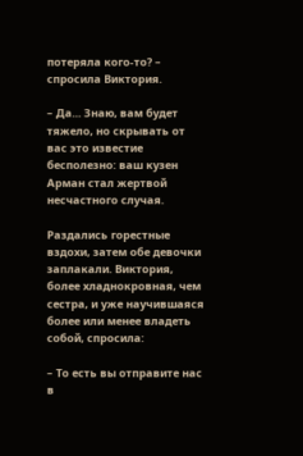потеряла кого-то? – спросила Виктория.

– Да... Знаю, вам будет тяжело, но скрывать от вас это известие бесполезно: ваш кузен Арман стал жертвой несчастного случая.

Раздались горестные вздохи, затем обе девочки заплакали. Виктория, более хладнокровная, чем сестра, и уже научившаяся более или менее владеть собой, спросила:

– То есть вы отправите нас в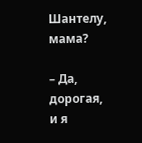Шантелу, мама?

– Да, дорогая, и я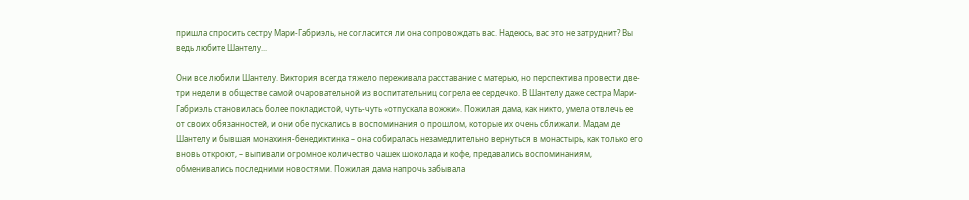пришла спросить сестру Мари-Габриэль, не согласится ли она сопровождать вас. Надеюсь, вас это не затруднит? Вы ведь любите Шантелу...

Они все любили Шантелу. Виктория всегда тяжело переживала расставание с матерью, но перспектива провести две-три недели в обществе самой очаровательной из воспитательниц согрела ее сердечко. В Шантелу даже сестра Мари-Габриэль становилась более покладистой, чуть-чуть «отпускала вожжи». Пожилая дама, как никто, умела отвлечь ее от своих обязанностей, и они обе пускались в воспоминания о прошлом, которые их очень сближали. Мадам де Шантелу и бывшая монахиня-бенедиктинка – она собиралась незамедлительно вернуться в монастырь, как только его вновь откроют, – выпивали огромное количество чашек шоколада и кофе, предавались воспоминаниям, обменивались последними новостями. Пожилая дама напрочь забывала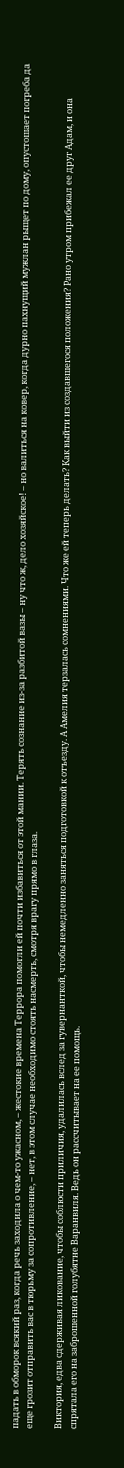падать в обморок всякий раз, когда речь заходила о чем-то ужасном, – жестокие времена Террора помогли ей почти избавиться от этой мании. Терять сознание из-за разбитой вазы – ну что ж, дело хозяйское! – но валиться на ковер, когда дурно пахнущий мужлан рыщет по дому, опустошает погреба да еще грозит отправить вас в тюрьму за сопротивление, – нет, в этом случае необходимо стоять насмерть, смотря врагу прямо в глаза.

Виктория, едва сдерживая ликование, чтобы соблюсти приличия, удалилась вслед за гувернанткой, чтобы немедленно заняться подготовкой к отъезду. А Амелия терзалась сомнениями. Что же ей теперь делать? Как выйти из создавшегося положения? Рано утром прибежал ее друг Адам, и она спрятала его на заброшенной голубятне Варанвиля. Ведь он рассчитывает на ее помощь.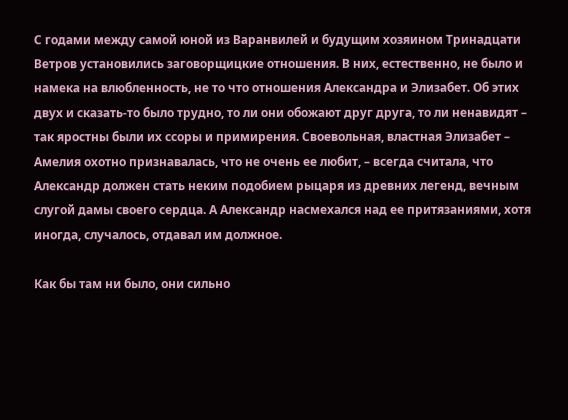С годами между самой юной из Варанвилей и будущим хозяином Тринадцати Ветров установились заговорщицкие отношения. В них, естественно, не было и намека на влюбленность, не то что отношения Александра и Элизабет. Об этих двух и сказать-то было трудно, то ли они обожают друг друга, то ли ненавидят – так яростны были их ссоры и примирения. Своевольная, властная Элизабет – Амелия охотно признавалась, что не очень ее любит, – всегда считала, что Александр должен стать неким подобием рыцаря из древних легенд, вечным слугой дамы своего сердца. А Александр насмехался над ее притязаниями, хотя иногда, случалось, отдавал им должное.

Как бы там ни было, они сильно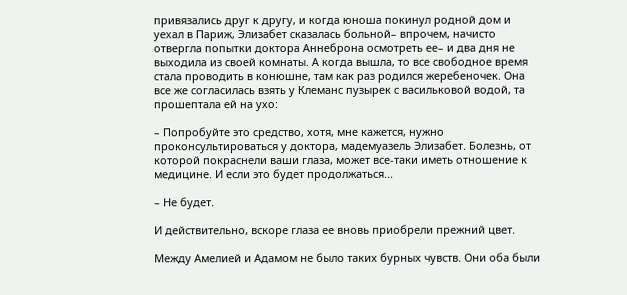привязались друг к другу, и когда юноша покинул родной дом и уехал в Париж, Элизабет сказалась больной– впрочем, начисто отвергла попытки доктора Аннеброна осмотреть ее– и два дня не выходила из своей комнаты. А когда вышла, то все свободное время стала проводить в конюшне, там как раз родился жеребеночек. Она все же согласилась взять у Клеманс пузырек с васильковой водой, та прошептала ей на ухо:

– Попробуйте это средство, хотя, мне кажется, нужно проконсультироваться у доктора, мадемуазель Элизабет. Болезнь, от которой покраснели ваши глаза, может все-таки иметь отношение к медицине. И если это будет продолжаться...

– Не будет.

И действительно, вскоре глаза ее вновь приобрели прежний цвет.

Между Амелией и Адамом не было таких бурных чувств. Они оба были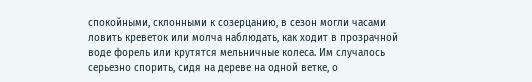спокойными, склонными к созерцанию, в сезон могли часами ловить креветок или молча наблюдать, как ходит в прозрачной воде форель или крутятся мельничные колеса. Им случалось серьезно спорить, сидя на дереве на одной ветке, о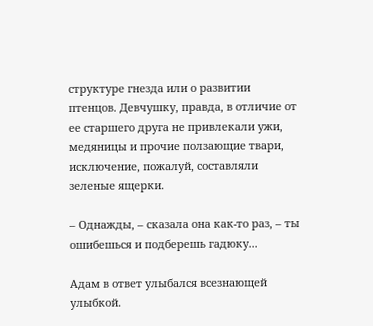структуре гнезда или о развитии птенцов. Девчушку, правда, в отличие от ее старшего друга не привлекали ужи, медяницы и прочие ползающие твари, исключение, пожалуй, составляли зеленые ящерки.

– Однажды, – сказала она как-то раз, – ты ошибешься и подберешь гадюку...

Адам в ответ улыбался всезнающей улыбкой.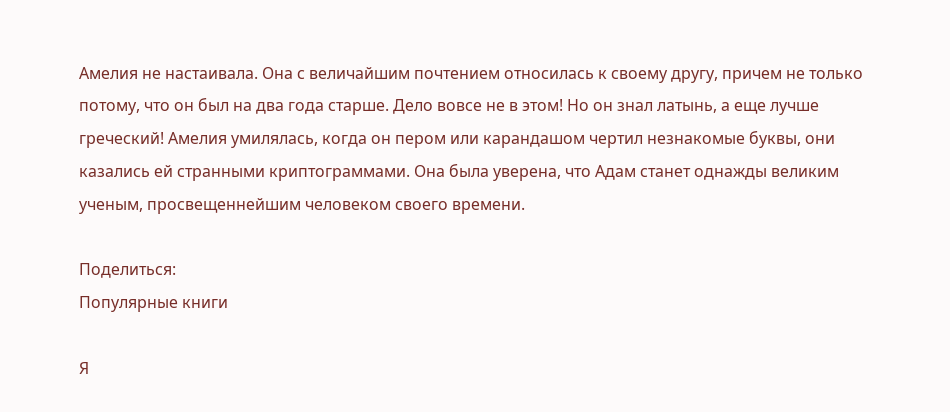Амелия не настаивала. Она с величайшим почтением относилась к своему другу, причем не только потому, что он был на два года старше. Дело вовсе не в этом! Но он знал латынь, а еще лучше греческий! Амелия умилялась, когда он пером или карандашом чертил незнакомые буквы, они казались ей странными криптограммами. Она была уверена, что Адам станет однажды великим ученым, просвещеннейшим человеком своего времени.

Поделиться:
Популярные книги

Я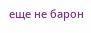еще не барон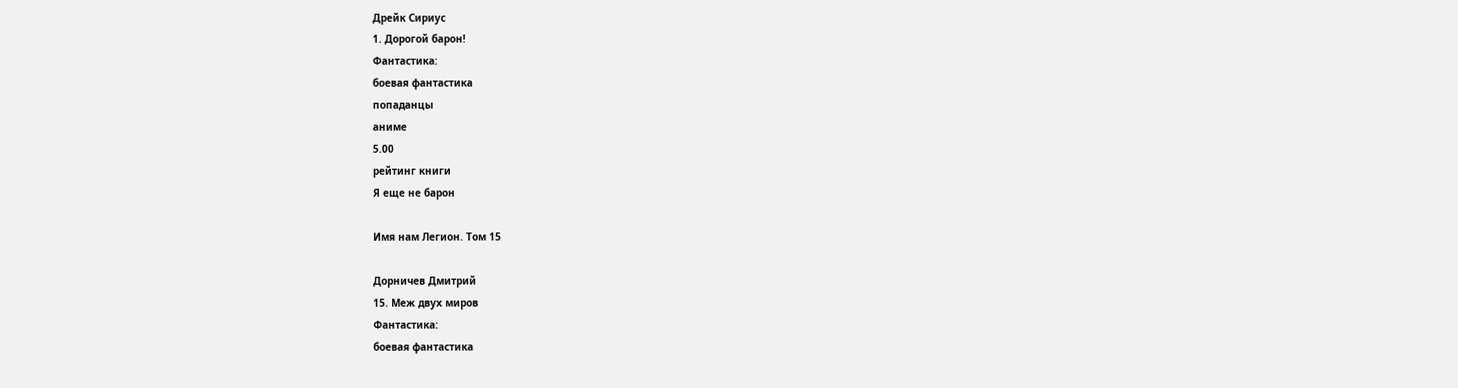Дрейк Сириус
1. Дорогой барон!
Фантастика:
боевая фантастика
попаданцы
аниме
5.00
рейтинг книги
Я еще не барон

Имя нам Легион. Том 15

Дорничев Дмитрий
15. Меж двух миров
Фантастика:
боевая фантастика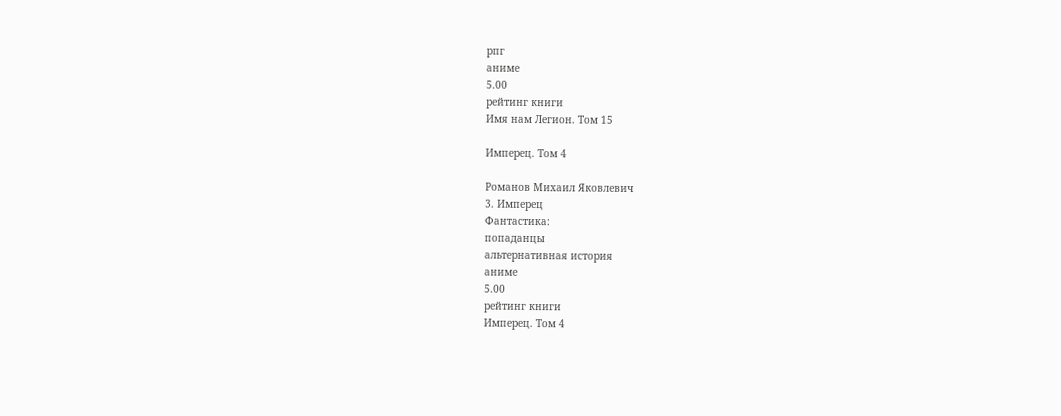рпг
аниме
5.00
рейтинг книги
Имя нам Легион. Том 15

Имперец. Том 4

Романов Михаил Яковлевич
3. Имперец
Фантастика:
попаданцы
альтернативная история
аниме
5.00
рейтинг книги
Имперец. Том 4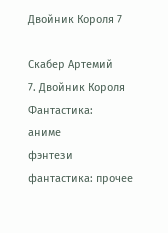Двойник Короля 7

Скабер Артемий
7. Двойник Короля
Фантастика:
аниме
фэнтези
фантастика: прочее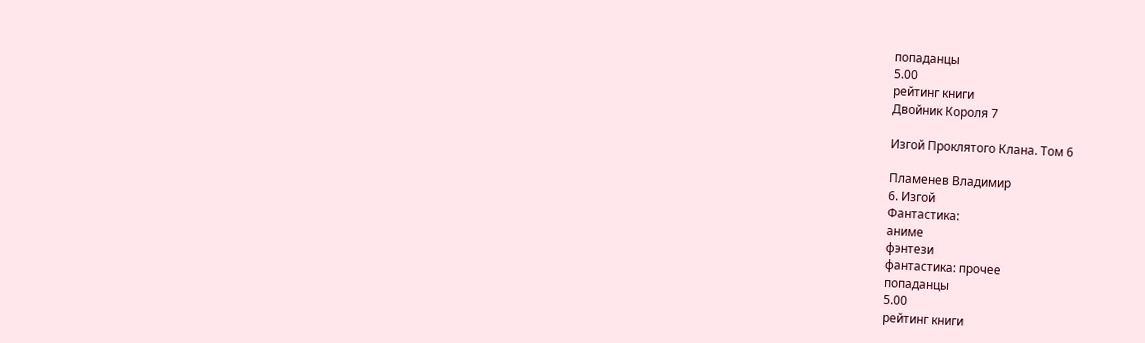попаданцы
5.00
рейтинг книги
Двойник Короля 7

Изгой Проклятого Клана. Том 6

Пламенев Владимир
6. Изгой
Фантастика:
аниме
фэнтези
фантастика: прочее
попаданцы
5.00
рейтинг книги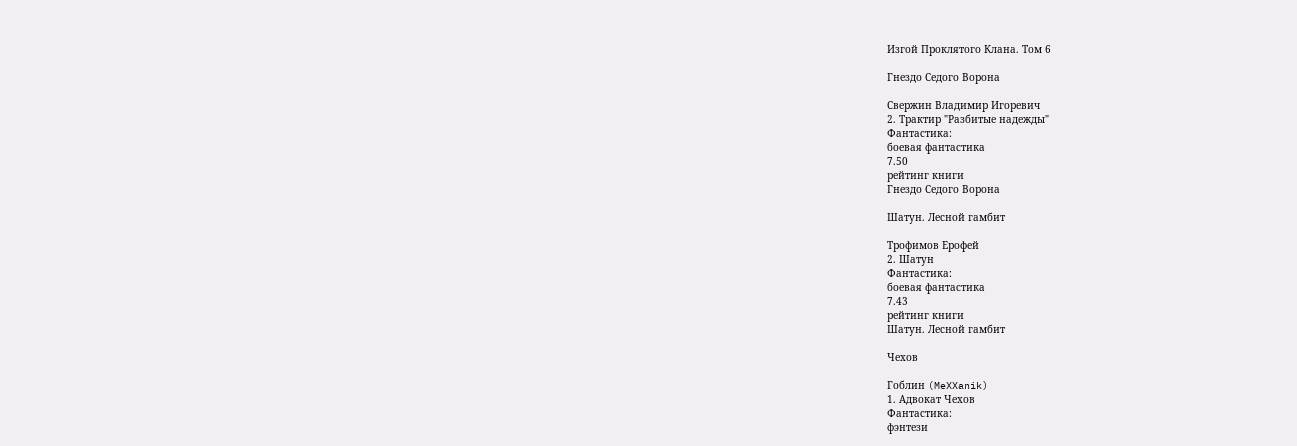Изгой Проклятого Клана. Том 6

Гнездо Седого Ворона

Свержин Владимир Игоревич
2. Трактир "Разбитые надежды"
Фантастика:
боевая фантастика
7.50
рейтинг книги
Гнездо Седого Ворона

Шатун. Лесной гамбит

Трофимов Ерофей
2. Шатун
Фантастика:
боевая фантастика
7.43
рейтинг книги
Шатун. Лесной гамбит

Чехов

Гоблин (MeXXanik)
1. Адвокат Чехов
Фантастика:
фэнтези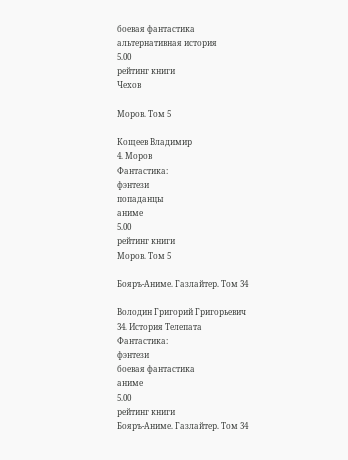боевая фантастика
альтернативная история
5.00
рейтинг книги
Чехов

Моров. Том 5

Кощеев Владимир
4. Моров
Фантастика:
фэнтези
попаданцы
аниме
5.00
рейтинг книги
Моров. Том 5

Бояръ-Аниме. Газлайтер. Том 34

Володин Григорий Григорьевич
34. История Телепата
Фантастика:
фэнтези
боевая фантастика
аниме
5.00
рейтинг книги
Бояръ-Аниме. Газлайтер. Том 34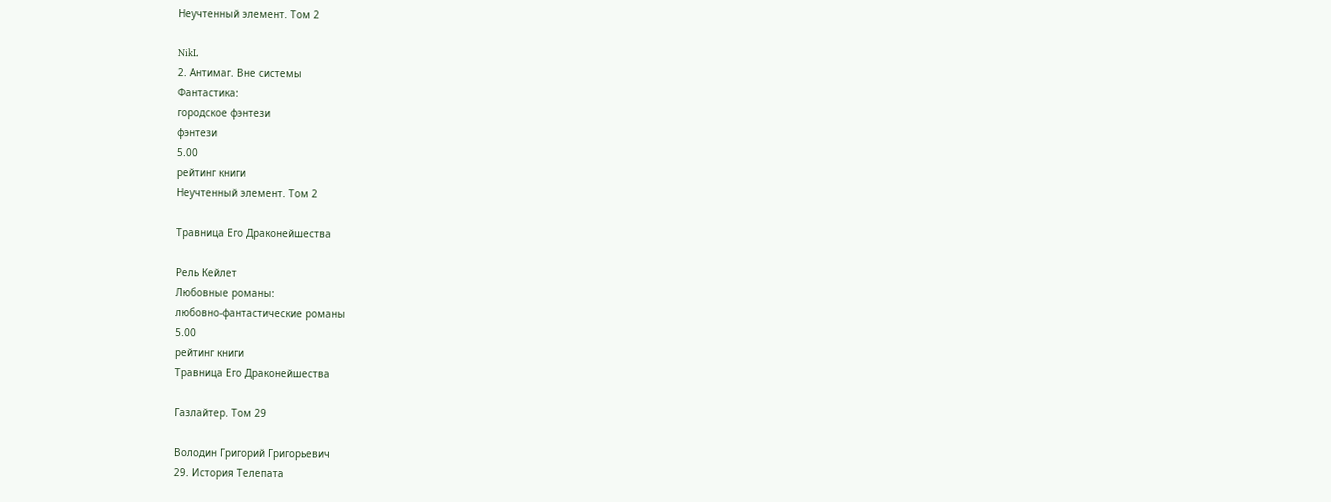Неучтенный элемент. Том 2

NikL
2. Антимаг. Вне системы
Фантастика:
городское фэнтези
фэнтези
5.00
рейтинг книги
Неучтенный элемент. Том 2

Травница Его Драконейшества

Рель Кейлет
Любовные романы:
любовно-фантастические романы
5.00
рейтинг книги
Травница Его Драконейшества

Газлайтер. Том 29

Володин Григорий Григорьевич
29. История Телепата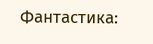Фантастика: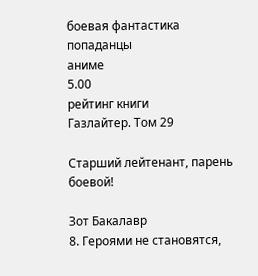боевая фантастика
попаданцы
аниме
5.00
рейтинг книги
Газлайтер. Том 29

Старший лейтенант, парень боевой!

Зот Бакалавр
8. Героями не становятся,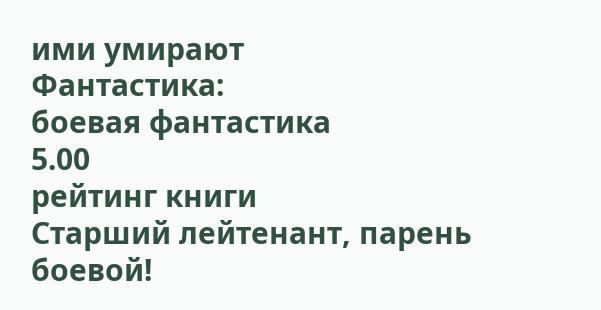ими умирают
Фантастика:
боевая фантастика
5.00
рейтинг книги
Старший лейтенант, парень боевой!